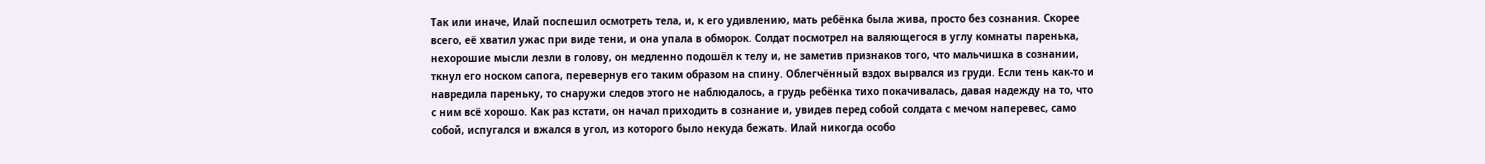Так или иначе, Илай поспешил осмотреть тела, и, к его удивлению, мать ребёнка была жива, просто без сознания. Скорее всего, её хватил ужас при виде тени, и она упала в обморок. Солдат посмотрел на валяющегося в углу комнаты паренька, нехорошие мысли лезли в голову, он медленно подошёл к телу и, не заметив признаков того, что мальчишка в сознании, ткнул его носком сапога, перевернув его таким образом на спину. Облегчённый вздох вырвался из груди. Если тень как-то и навредила пареньку, то снаружи следов этого не наблюдалось, а грудь ребёнка тихо покачивалась, давая надежду на то, что с ним всё хорошо. Как раз кстати, он начал приходить в сознание и, увидев перед собой солдата с мечом наперевес, само собой, испугался и вжался в угол, из которого было некуда бежать. Илай никогда особо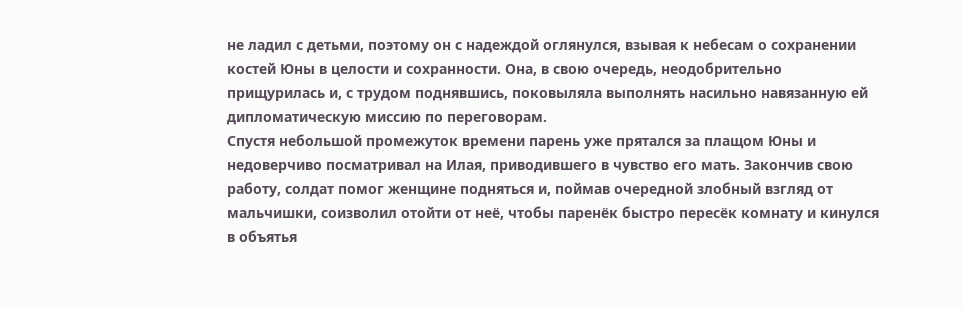не ладил с детьми, поэтому он с надеждой оглянулся, взывая к небесам о сохранении костей Юны в целости и сохранности. Она, в свою очередь, неодобрительно прищурилась и, с трудом поднявшись, поковыляла выполнять насильно навязанную ей дипломатическую миссию по переговорам.
Спустя небольшой промежуток времени парень уже прятался за плащом Юны и недоверчиво посматривал на Илая, приводившего в чувство его мать. Закончив свою работу, солдат помог женщине подняться и, поймав очередной злобный взгляд от мальчишки, соизволил отойти от неё, чтобы паренёк быстро пересёк комнату и кинулся в объятья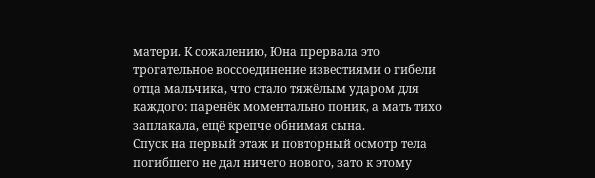матери. К сожалению, Юна прервала это трогательное воссоединение известиями о гибели отца мальчика, что стало тяжёлым ударом для каждого: паренёк моментально поник, а мать тихо заплакала, ещё крепче обнимая сына.
Спуск на первый этаж и повторный осмотр тела погибшего не дал ничего нового, зато к этому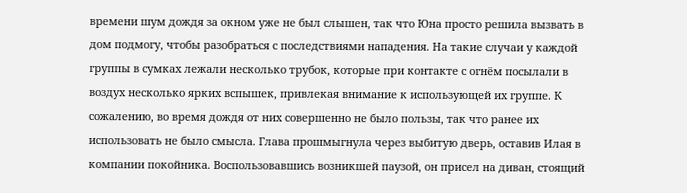времени шум дождя за окном уже не был слышен, так что Юна просто решила вызвать в дом подмогу, чтобы разобраться с последствиями нападения. На такие случаи у каждой группы в сумках лежали несколько трубок, которые при контакте с огнём посылали в воздух несколько ярких вспышек, привлекая внимание к использующей их группе. К сожалению, во время дождя от них совершенно не было пользы, так что ранее их использовать не было смысла. Глава прошмыгнула через выбитую дверь, оставив Илая в компании покойника. Воспользовавшись возникшей паузой, он присел на диван, стоящий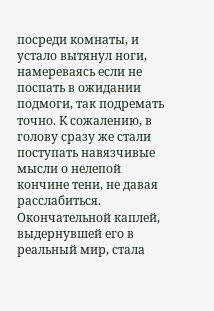посреди комнаты, и устало вытянул ноги, намереваясь если не поспать в ожидании подмоги, так подремать точно. К сожалению, в голову сразу же стали поступать навязчивые мысли о нелепой кончине тени, не давая расслабиться. Окончательной каплей, выдернувшей его в реальный мир, стала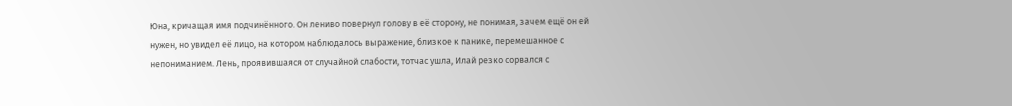Юна, кричащая имя подчинённого. Он лениво повернул голову в её сторону, не понимая, зачем ещё он ей нужен, но увидел её лицо, на котором наблюдалось выражение, близкое к панике, перемешанное с непониманием. Лень, проявившаяся от случайной слабости, тотчас ушла, Илай резко сорвался с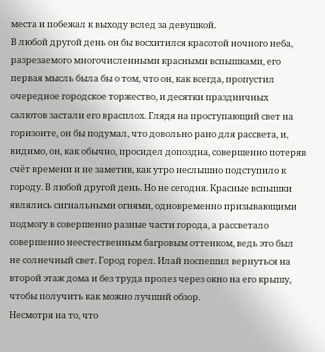места и побежал к выходу вслед за девушкой.
В любой другой день он бы восхитился красотой ночного неба, разрезаемого многочисленными красными вспышками, его первая мысль была бы о том, что он, как всегда, пропустил очередное городское торжество, и десятки праздничных салютов застали его врасплох. Глядя на проступающий свет на горизонте, он бы подумал, что довольно рано для рассвета, и, видимо, он, как обычно, просидел допоздна, совершенно потеряв счёт времени и не заметив, как утро неслышно подступило к городу. В любой другой день. Но не сегодня. Красные вспышки являлись сигнальными огнями, одновременно призывающими подмогу в совершенно разные части города, а рассветало совершенно неестественным багровым оттенком, ведь это был не солнечный свет. Город горел. Илай поспешил вернуться на второй этаж дома и без труда пролез через окно на его крышу, чтобы получить как можно лучший обзор.
Несмотря на то, что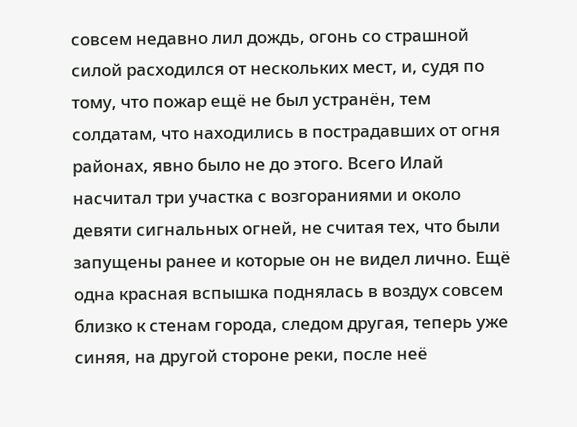совсем недавно лил дождь, огонь со страшной силой расходился от нескольких мест, и, судя по тому, что пожар ещё не был устранён, тем солдатам, что находились в пострадавших от огня районах, явно было не до этого. Всего Илай насчитал три участка с возгораниями и около девяти сигнальных огней, не считая тех, что были запущены ранее и которые он не видел лично. Ещё одна красная вспышка поднялась в воздух совсем близко к стенам города, следом другая, теперь уже синяя, на другой стороне реки, после неё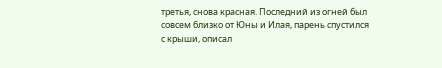третья, снова красная. Последний из огней был совсем близко от Юны и Илая, парень спустился с крыши, описал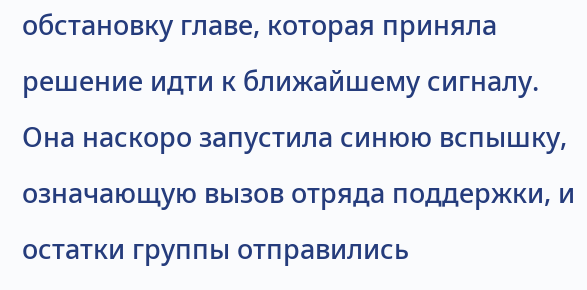обстановку главе, которая приняла решение идти к ближайшему сигналу. Она наскоро запустила синюю вспышку, означающую вызов отряда поддержки, и остатки группы отправились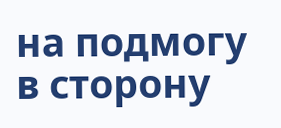на подмогу в сторону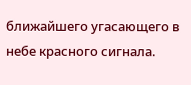ближайшего угасающего в небе красного сигнала.